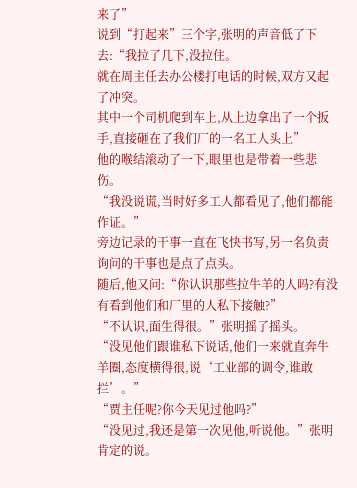来了”
说到“打起来”三个字,张明的声音低了下去:“我拉了几下,没拉住。
就在周主任去办公楼打电话的时候,双方又起了冲突。
其中一个司机爬到车上,从上边拿出了一个扳手,直接砸在了我们厂的一名工人头上”
他的喉结滚动了一下,眼里也是带着一些悲伤。
“我没说谎,当时好多工人都看见了,他们都能作证。”
旁边记录的干事一直在飞快书写,另一名负责询问的干事也是点了点头。
随后,他又问:“你认识那些拉牛羊的人吗?有没有看到他们和厂里的人私下接触?”
“不认识,面生得很。”张明摇了摇头。
“没见他们跟谁私下说话,他们一来就直奔牛羊圈,态度横得很,说‘工业部的调令,谁敢拦’。”
“贾主任呢?你今天见过他吗?”
“没见过,我还是第一次见他,听说他。”张明肯定的说。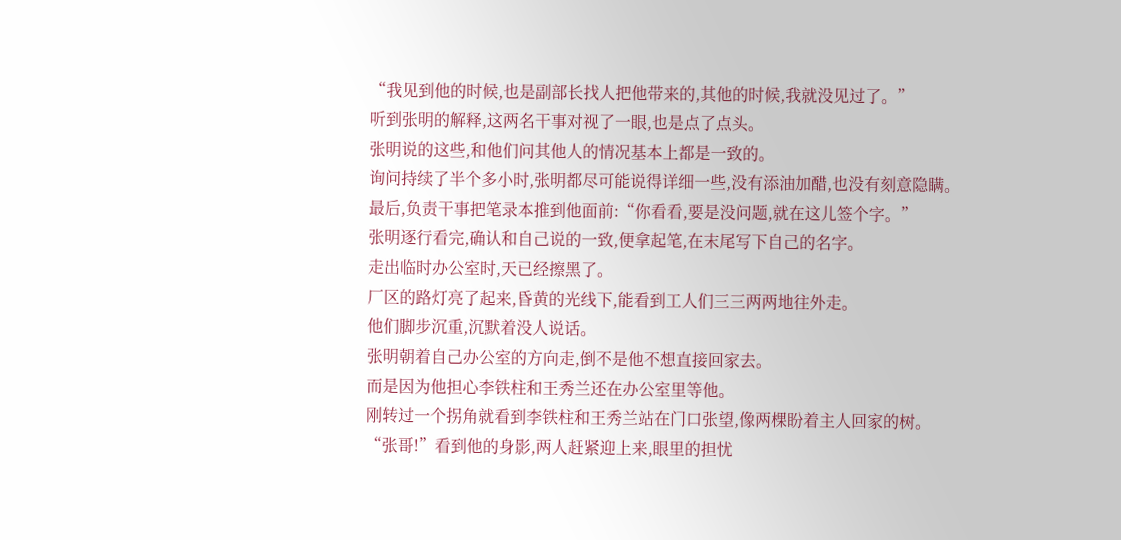“我见到他的时候,也是副部长找人把他带来的,其他的时候,我就没见过了。”
听到张明的解释,这两名干事对视了一眼,也是点了点头。
张明说的这些,和他们问其他人的情况基本上都是一致的。
询问持续了半个多小时,张明都尽可能说得详细一些,没有添油加醋,也没有刻意隐瞒。
最后,负责干事把笔录本推到他面前:“你看看,要是没问题,就在这儿签个字。”
张明逐行看完,确认和自己说的一致,便拿起笔,在末尾写下自己的名字。
走出临时办公室时,天已经擦黑了。
厂区的路灯亮了起来,昏黄的光线下,能看到工人们三三两两地往外走。
他们脚步沉重,沉默着没人说话。
张明朝着自己办公室的方向走,倒不是他不想直接回家去。
而是因为他担心李铁柱和王秀兰还在办公室里等他。
刚转过一个拐角就看到李铁柱和王秀兰站在门口张望,像两棵盼着主人回家的树。
“张哥!”看到他的身影,两人赶紧迎上来,眼里的担忧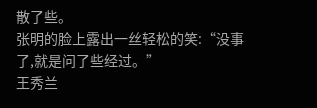散了些。
张明的脸上露出一丝轻松的笑:“没事了,就是问了些经过。”
王秀兰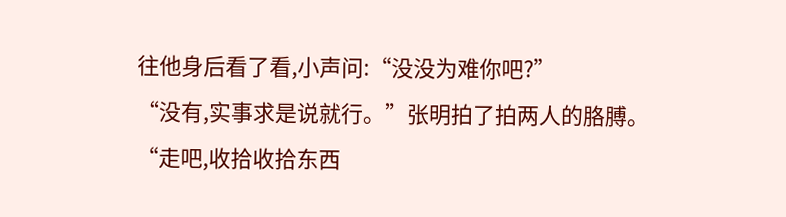往他身后看了看,小声问:“没没为难你吧?”
“没有,实事求是说就行。”张明拍了拍两人的胳膊。
“走吧,收拾收拾东西